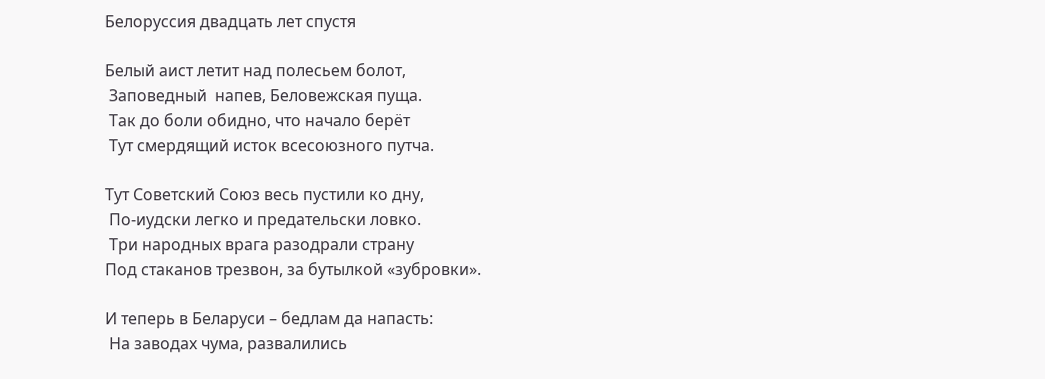Белоруссия двадцать лет спустя

Белый аист летит над полесьем болот,
 Заповедный  напев, Беловежская пуща.
 Так до боли обидно, что начало берёт
 Тут смердящий исток всесоюзного путча.

Тут Советский Союз весь пустили ко дну,
 По-иудски легко и предательски ловко.
 Три народных врага разодрали страну
Под стаканов трезвон, за бутылкой «зубровки».

И теперь в Беларуси – бедлам да напасть:
 На заводах чума, развалились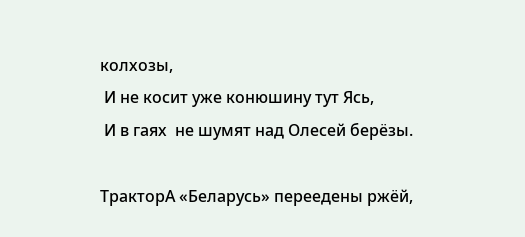колхозы,
 И не косит уже конюшину тут Ясь,
 И в гаях  не шумят над Олесей берёзы.

ТракторА «Беларусь» переедены ржёй,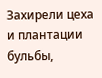Захирели цеха и плантации бульбы,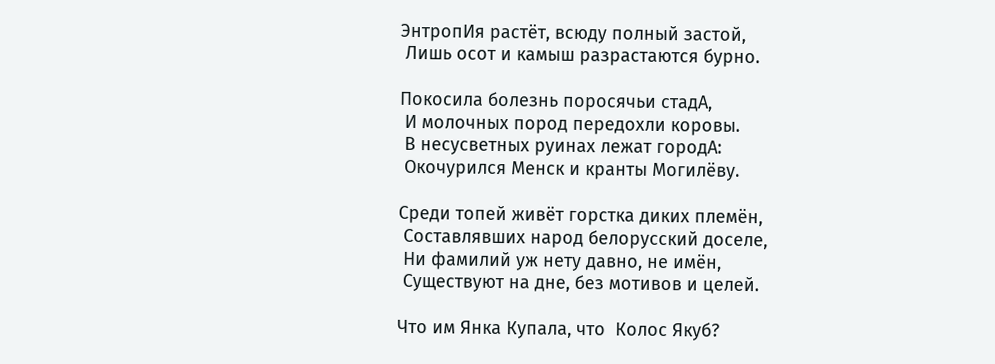ЭнтропИя растёт, всюду полный застой,
 Лишь осот и камыш разрастаются бурно.

Покосила болезнь поросячьи стадА,
 И молочных пород передохли коровы.
 В несусветных руинах лежат городА:
 Окочурился Менск и кранты Могилёву.

Среди топей живёт горстка диких племён,
 Составлявших народ белорусский доселе,
 Ни фамилий уж нету давно, не имён,
 Существуют на дне, без мотивов и целей.

Что им Янка Купала, что  Колос Якуб?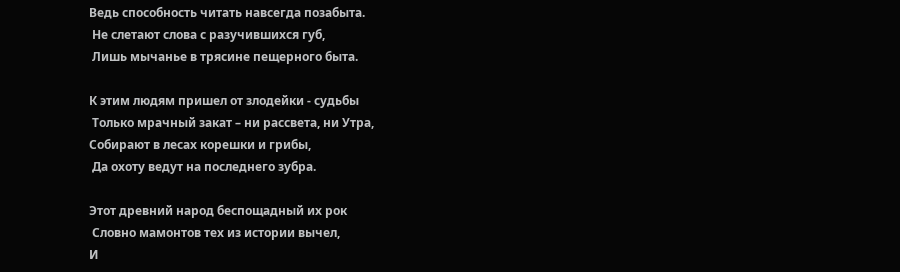Ведь способность читать навсегда позабыта.
 Не слетают слова с разучившихся губ,
 Лишь мычанье в трясине пещерного быта.

К этим людям пришел от злодейки - судьбы
 Только мрачный закат – ни рассвета, ни Утра,
Собирают в лесах корешки и грибы,
 Да охоту ведут на последнего зубра.

Этот древний народ беспощадный их рок
 Словно мамонтов тех из истории вычел,
И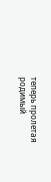теперь пролетая родимый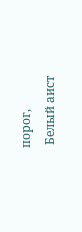порог,
 Белый аист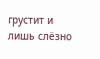грустит и лишь слёзно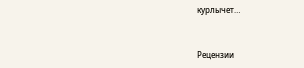курлычет…


Рецензии